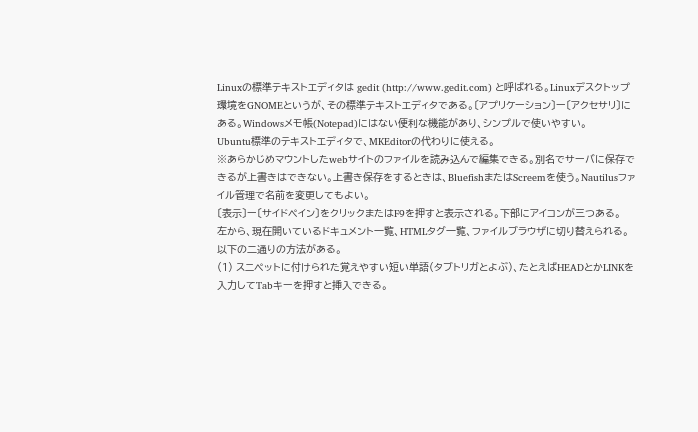Linuxの標準テキストエディタは gedit (http://www.gedit.com) と呼ばれる。Linuxデスクトップ環境をGNOMEというが、その標準テキストエディタである。〔アプリケーション〕ー〔アクセサリ〕にある。Windowsメモ帳(Notepad)にはない便利な機能があり、シンプルで使いやすい。
Ubuntu標準のテキストエディタで、MKEditorの代わりに使える。
※あらかじめマウントしたwebサイトのファイルを読み込んで編集できる。別名でサーバに保存できるが上書きはできない。上書き保存をするときは、BluefishまたはScreemを使う。Nautilusファイル管理で名前を変更してもよい。
〔表示〕ー〔サイドペイン〕をクリックまたはF9を押すと表示される。下部にアイコンが三つある。
左から、現在開いているドキュメント一覧、HTMLタグ一覧、ファイルブラウザに切り替えられる。
以下の二通りの方法がある。
(1) スニペットに付けられた覚えやすい短い単語(タブトリガとよぶ)、たとえばHEADとかLINKを入力してTabキーを押すと挿入できる。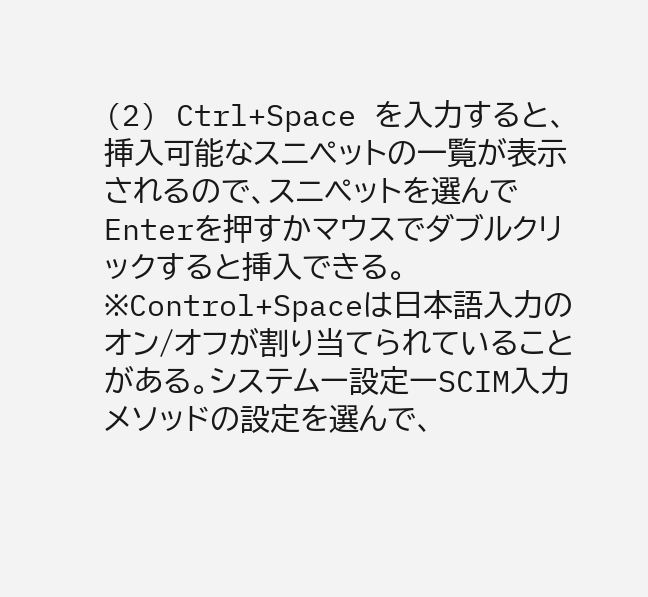(2) Ctrl+Space を入力すると、挿入可能なスニペットの一覧が表示されるので、スニペットを選んでEnterを押すかマウスでダブルクリックすると挿入できる。
※Control+Spaceは日本語入力のオン/オフが割り当てられていることがある。システムー設定ーSCIM入力メソッドの設定を選んで、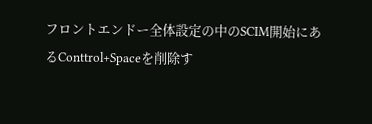フロントエンドー全体設定の中のSCIM開始にあるConttrol+Spaceを削除す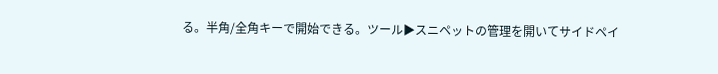る。半角/全角キーで開始できる。ツール▶スニペットの管理を開いてサイドペイ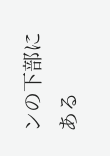ンの下部にある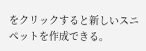をクリックすると新しいスニペットを作成できる。